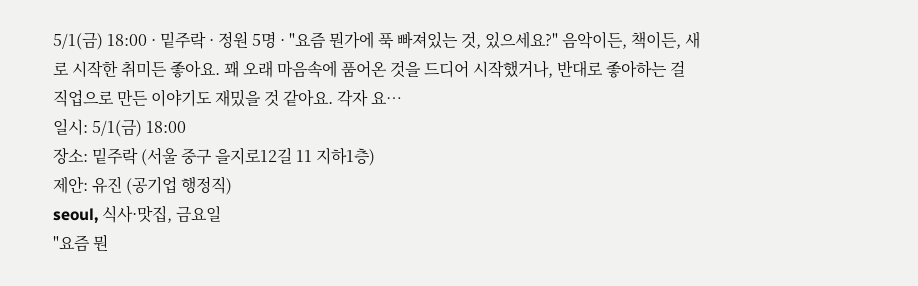5/1(금) 18:00 · 밑주락 · 정원 5명 · "요즘 뭔가에 푹 빠져있는 것, 있으세요?" 음악이든, 책이든, 새로 시작한 취미든 좋아요. 꽤 오래 마음속에 품어온 것을 드디어 시작했거나, 반대로 좋아하는 걸 직업으로 만든 이야기도 재밌을 것 같아요. 각자 요…
일시: 5/1(금) 18:00
장소: 밑주락 (서울 중구 을지로12길 11 지하1층)
제안: 유진 (공기업 행정직)
seoul, 식사·맛집, 금요일
"요즘 뭔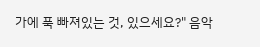가에 푹 빠져있는 것, 있으세요?" 음악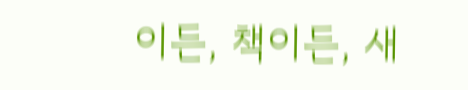이든, 책이든, 새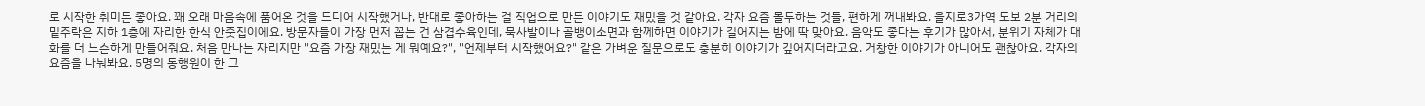로 시작한 취미든 좋아요. 꽤 오래 마음속에 품어온 것을 드디어 시작했거나, 반대로 좋아하는 걸 직업으로 만든 이야기도 재밌을 것 같아요. 각자 요즘 몰두하는 것들, 편하게 꺼내봐요. 을지로3가역 도보 2분 거리의 밑주락은 지하 1층에 자리한 한식 안줏집이에요. 방문자들이 가장 먼저 꼽는 건 삼겹수육인데, 묵사발이나 골뱅이소면과 함께하면 이야기가 길어지는 밤에 딱 맞아요. 음악도 좋다는 후기가 많아서, 분위기 자체가 대화를 더 느슨하게 만들어줘요. 처음 만나는 자리지만 "요즘 가장 재밌는 게 뭐예요?", "언제부터 시작했어요?" 같은 가벼운 질문으로도 충분히 이야기가 깊어지더라고요. 거창한 이야기가 아니어도 괜찮아요. 각자의 요즘을 나눠봐요. 5명의 동행원이 한 그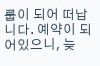룹이 되어 떠납니다. 예약이 되어있으니, 늦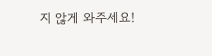지 않게 와주세요!